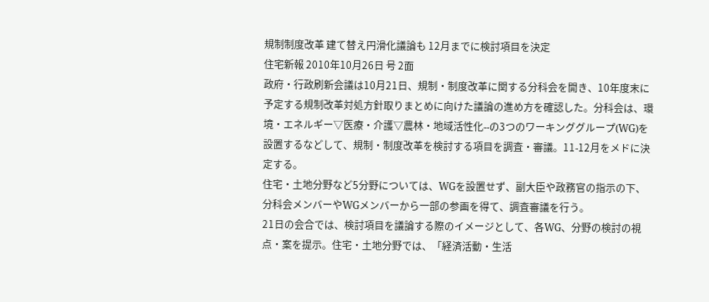規制制度改革 建て替え円滑化議論も 12月までに検討項目を決定
住宅新報 2010年10月26日 号 2面
政府・行政刷新会議は10月21日、規制・制度改革に関する分科会を開き、10年度末に予定する規制改革対処方針取りまとめに向けた議論の進め方を確認した。分科会は、環境・エネルギー▽医療・介護▽農林・地域活性化--の3つのワーキンググループ(WG)を設置するなどして、規制・制度改革を検討する項目を調査・審議。11-12月をメドに決定する。
住宅・土地分野など5分野については、WGを設置せず、副大臣や政務官の指示の下、分科会メンバーやWGメンバーから一部の参画を得て、調査審議を行う。
21日の会合では、検討項目を議論する際のイメージとして、各WG、分野の検討の視点・案を提示。住宅・土地分野では、「経済活動・生活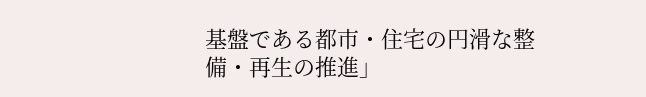基盤である都市・住宅の円滑な整備・再生の推進」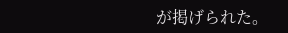が掲げられた。